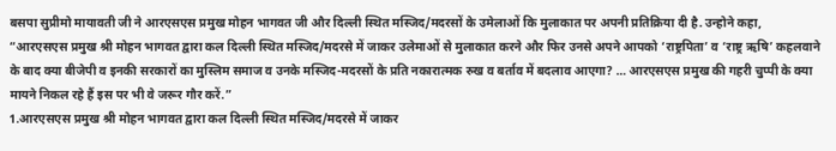बसपा सुप्रीमो मायावती जी ने आरएसएस प्रमुख मोहन भागवत जी और दिल्ली स्थित मस्जिद/मदरसों के उमेलाओं कि मुलाकात पर अपनी प्रतिक्रिया दी है. उन्होने कहा, “आरएसएस प्रमुख श्री मोहन भागवत द्वारा कल दिल्ली स्थित मस्जिद/मदरसे में जाकर उलेमाओं से मुलाकात करने और फिर उनसे अपने आपको ‘राष्ट्रपिता’ व ‘राष्ट्र ऋषि’ कहलवाने के बाद क्या बीजेपी व इनकी सरकारों का मुस्लिम समाज व उनके मस्जिद-मदरसों के प्रति नकारात्मक रुख व बर्ताव में बदलाव आएगा? … आरएसएस प्रमुख की गहरी चुप्पी के क्या मायने निकल रहे हैं इस पर भी वे जरूर गौर करें.”
1.आरएसएस प्रमुख श्री मोहन भागवत द्वारा कल दिल्ली स्थित मस्जिद/मदरसे में जाकर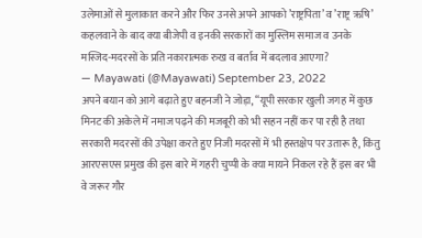उलेमाओं से मुलाकात करने और फिर उनसे अपने आपको ’राष्ट्रपिता’ व ’राष्ट्र ऋषि’ कहलवाने के बाद क्या बीजेपी व इनकी सरकारों का मुस्लिम समाज व उनके मस्जिद-मदरसों के प्रति नकारात्मक रुख व बर्ताव में बदलाव आएगा?
— Mayawati (@Mayawati) September 23, 2022
अपने बयान को आगे बढ़ाते हुए बहनजी ने जोड़ा, “यूपी सरकार खुली जगह में कुछ मिनट की अकेले में नमाज पढ़ने की मजबूरी को भी सहन नहीं कर पा रही है तथा सरकारी मदरसों की उपेक्षा करते हुए निजी मदरसों में भी हस्तक्षेप पर उतारू है, किंतु आरएसएस प्रमुख की इस बारे में गहरी चुप्पी के क्या मायने निकल रहे हैं इस बर भी वे जरूर गौर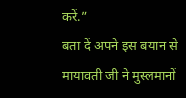करें.”
बता दें अपने इस बयान से मायावती जी ने मुस्लमानों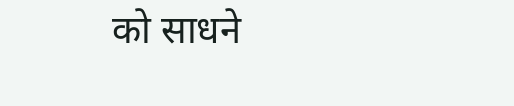को साधने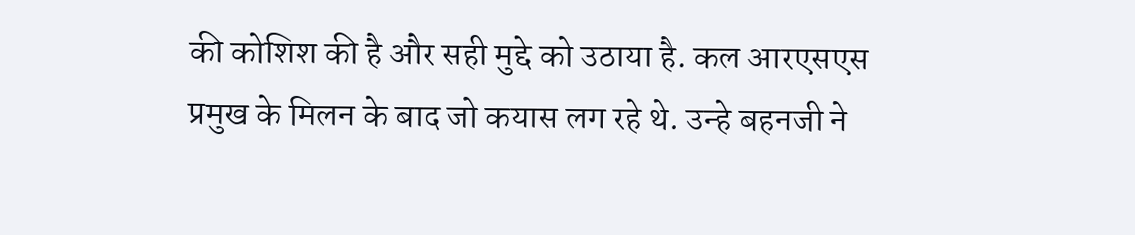की कोशिश की है और सही मुद्दे को उठाया है. कल आरएसएस प्रमुख के मिलन के बाद जो कयास लग रहे थे. उन्हे बहनजी ने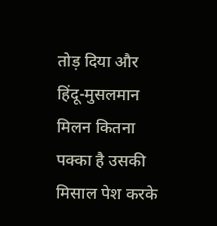तोड़ दिया और हिंदू-मुसलमान मिलन कितना पक्का है उसकी मिसाल पेश करके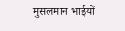मुसलमान भाईयों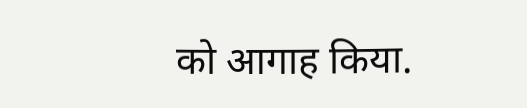को आगाह किया.